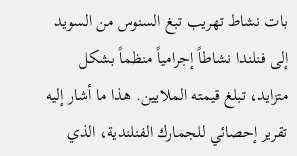بات نشاط تهريب تبغ السنوس من السويد إلى فنلندا نشاطاً إجرامياً منظماً بشكل متزايد، تبلغ قيمته الملايين. هذا ما أشار إليه تقرير إحصائي للجمارك الفنلندية، الذي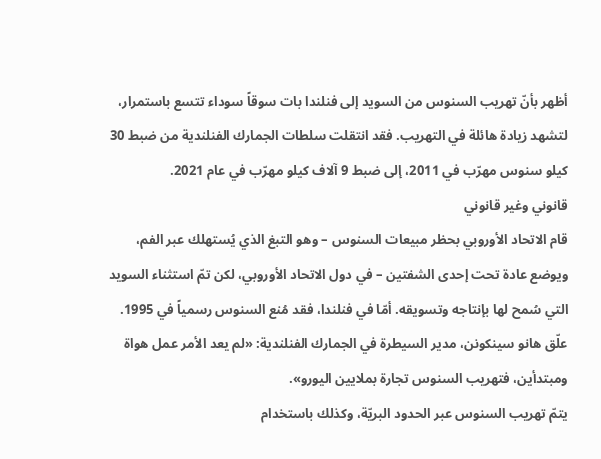أظهر بأنّ تهريب السنوس من السويد إلى فنلندا بات سوقاً سوداء تتسع باستمرار، لتشهد زيادة هائلة في التهريب. فقد انتقلت سلطات الجمارك الفنلندية من ضبط 30 كيلو سنوس مهرّب في 2011، إلى ضبط 9 آلاف كيلو مهرّب في عام 2021.
قانوني وغير قانوني
قام الاتحاد الأوروبي بحظر مبيعات السنوس – وهو التبغ الذي يُستهلك عبر الفم، ويوضع عادة تحت إحدى الشفتين – في دول الاتحاد الأوروبي، لكن تمّ استثناء السويد التي سُمح لها بإنتاجه وتسويقه. أمّا في فنلندا، فقد مُنع السنوس رسمياً في 1995.
علّق هانو سينكونن، مدير السيطرة في الجمارك الفنلندية: «لم يعد الأمر عمل هواة ومبتدأين، فتهريب السنوس تجارة بملايين اليورو».
يتمّ تهريب السنوس عبر الحدود البريّة، وكذلك باستخدام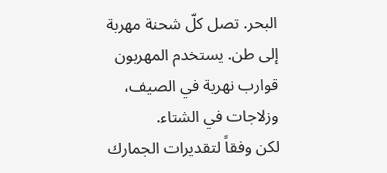البحر. تصل كلّ شحنة مهربة إلى طن. يستخدم المهربون قوارب نهرية في الصيف، وزلاجات في الشتاء.
لكن وفقاً لتقديرات الجمارك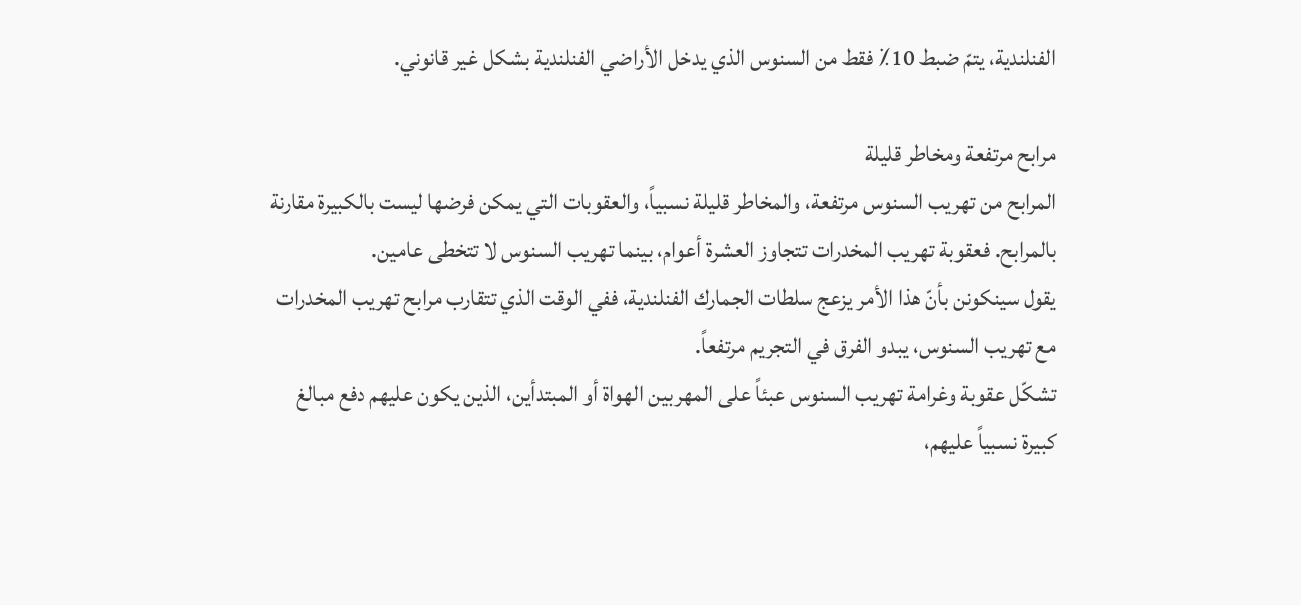الفنلندية، يتمّ ضبط 10٪ فقط من السنوس الذي يدخل الأراضي الفنلندية بشكل غير قانوني.

مرابح مرتفعة ومخاطر قليلة
المرابح من تهريب السنوس مرتفعة، والمخاطر قليلة نسبياً، والعقوبات التي يمكن فرضها ليست بالكبيرة مقارنة بالمرابح. فعقوبة تهريب المخدرات تتجاوز العشرة أعوام، بينما تهريب السنوس لا تتخطى عامين.
يقول سينكونن بأنّ هذا الأمر يزعج سلطات الجمارك الفنلندية، ففي الوقت الذي تتقارب مرابح تهريب المخدرات مع تهريب السنوس، يبدو الفرق في التجريم مرتفعاً.
تشكّل عقوبة وغرامة تهريب السنوس عبئاً على المهربين الهواة أو المبتدأين، الذين يكون عليهم دفع مبالغ كبيرة نسبياً عليهم،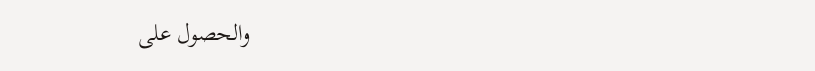والحصول على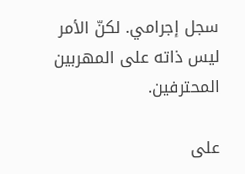سجل إجرامي. لكنّ الأمر ليس ذاته على المهربين المحترفين.

على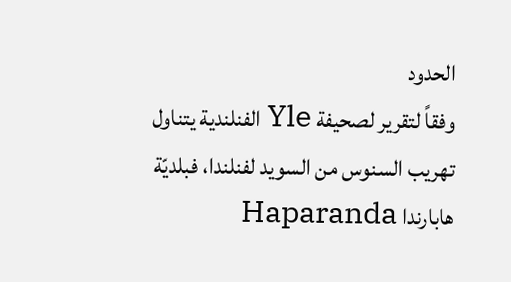الحدود
وفقاً لتقرير لصحيفة Yle الفنلندية يتناول تهريب السنوس من السويد لفنلندا، فبلديّة هابارندا Haparanda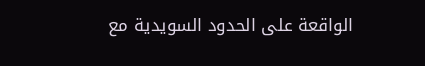الواقعة على الحدود السويدية مع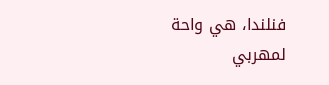فنلندا، هي واحة لمهربي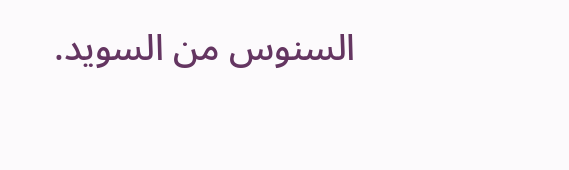السنوس من السويد.